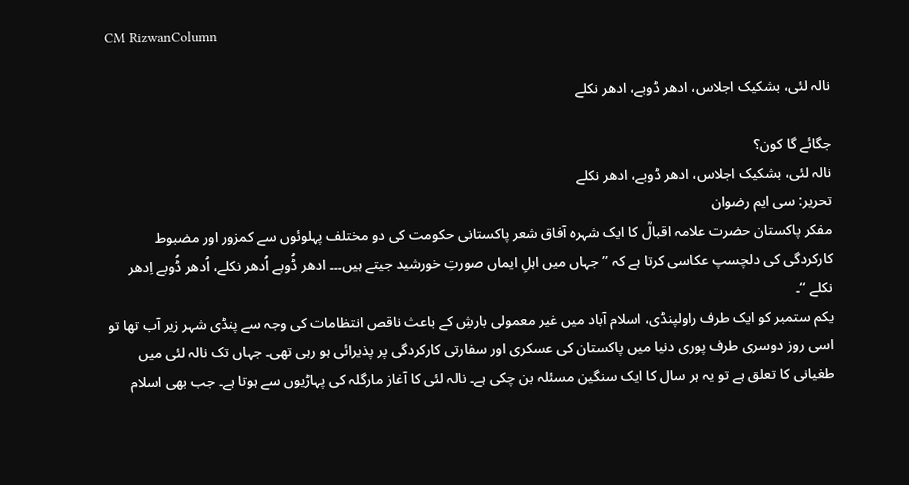CM RizwanColumn

نالہ لئی، بشکیک اجلاس، ادھر ڈوبے، ادھر نکلے

جگائے گا کون؟
نالہ لئی، بشکیک اجلاس، ادھر ڈوبے، ادھر نکلے
تحریر: سی ایم رضوان
مفکر پاکستان حضرت علامہ اقبالؒ کا ایک شہرہ آفاق شعر پاکستانی حکومت کی دو مختلف پہلوئوں سے کمزور اور مضبوط کارکردگی کی دلچسپ عکاسی کرتا ہے کہ ’’ جہاں میں اہلِ ایماں صورتِ خورشید جیتے ہیں۔۔۔ ادھر ڈُوبے اُدھر نکلے، اُدھر ڈُوبے اِدھر نکلے ‘‘۔
یکم ستمبر کو ایک طرف راولپنڈی، اسلام آباد میں غیر معمولی بارشِ کے باعث ناقص انتظامات کی وجہ سے پنڈی شہر زیر آب تھا تو اسی روز دوسری طرف پوری دنیا میں پاکستان کی عسکری اور سفارتی کارکردگی پر پذیرائی ہو رہی تھی۔ جہاں تک نالہ لئی میں طغیانی کا تعلق ہے تو یہ ہر سال کا ایک سنگین مسئلہ بن چکی ہے۔ نالہ لئی کا آغاز مارگلہ کی پہاڑیوں سے ہوتا ہے۔ جب بھی اسلام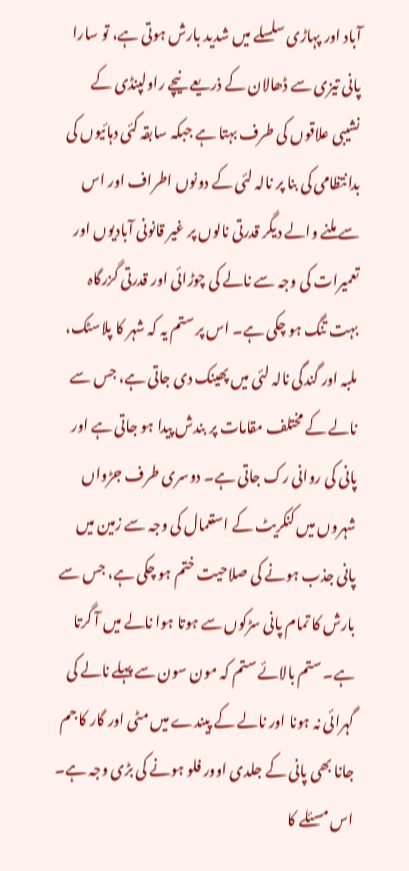آباد اور پہاڑی سلسلے میں شدید بارش ہوتی ہے، تو سارا پانی تیزی سے ڈھالان کے ذریعے نیچے راولپنڈی کے نشیبی علاقوں کی طرف بہتا ہے جبکہ سابقہ کئی دہائیوں کی بدانتظامی کی بنا پر نالہ لئی کے دونوں اطراف اور اس سے ملنے والے دیگر قدرتی نالوں پر غیر قانونی آبادیوں اور تعمیرات کی وجہ سے نالے کی چوڑائی اور قدرتی گزرگاہ بہت تنگ ہو چکی ہے۔ اس پر ستم یہ کہ شہر کا پلاسٹک، ملبہ اور گندگی نالہ لئی میں پھینک دی جاتی ہے، جس سے نالے کے مختلف مقامات پر بندش پیدا ہو جاتی ہے اور پانی کی روانی رک جاتی ہے۔ دوسری طرف جڑواں شہروں میں کنکریٹ کے استعمال کی وجہ سے زمین میں پانی جذب ہونے کی صلاحیت ختم ہو چکی ہے، جس سے بارش کا تمام پانی سڑکوں سے ہوتا ہوا نالے میں آ گرتا ہے۔ ستم بالائے ستم کہ مون سون سے پہلے نالے کی گہرائی نہ ہونا اور نالے کے پیندے میں مٹی اور گار کا جم جانا بھی پانی کے جلدی اوور فلو ہونے کی بڑی وجہ ہے۔ اس مسئلے کا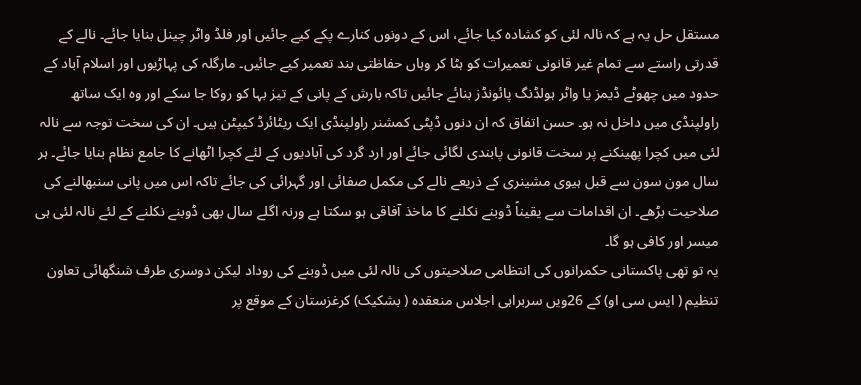مستقل حل یہ ہے کہ نالہ لئی کو کشادہ کیا جائے، اس کے دونوں کنارے پکے کیے جائیں اور فلڈ واٹر چینل بنایا جائے۔ نالے کے قدرتی راستے سے تمام غیر قانونی تعمیرات کو ہٹا کر وہاں حفاظتی بند تعمیر کیے جائیں۔ مارگلہ کی پہاڑیوں اور اسلام آباد کے حدود میں چھوٹے ڈیمز یا واٹر ہولڈنگ پائونڈز بنائے جائیں تاکہ بارش کے پانی کے تیز بہا کو روکا جا سکے اور وہ ایک ساتھ راولپنڈی میں داخل نہ ہو۔ حسن اتفاق کہ ان دنوں ڈپٹی کمشنر راولپنڈی ایک ریٹائرڈ کیپٹن ہیں۔ ان کی سخت توجہ سے نالہ لئی میں کچرا پھینکنے پر سخت قانونی پابندی لگائی جائے اور ارد گرد کی آبادیوں کے لئے کچرا اٹھانے کا جامع نظام بنایا جائے۔ ہر سال مون سون سے قبل ہیوی مشینری کے ذریعے نالے کی مکمل صفائی اور گہرائی کی جائے تاکہ اس میں پانی سنبھالنے کی صلاحیت بڑھے۔ ان اقدامات سے یقیناً ڈوبنے نکلنے کا ماخذ آفاقی ہو سکتا ہے ورنہ اگلے سال بھی ڈوبنے نکلنے کے لئے نالہ لئی ہی میسر اور کافی ہو گا۔
یہ تو تھی پاکستانی حکمرانوں کی انتظامی صلاحیتوں کی نالہ لئی میں ڈوبنے کی روداد لیکن دوسری طرف شنگھائی تعاون تنظیم ( ایس سی او) کے 26ویں سربراہی اجلاس منعقدہ ( بشکیک) کرغزستان کے موقع پر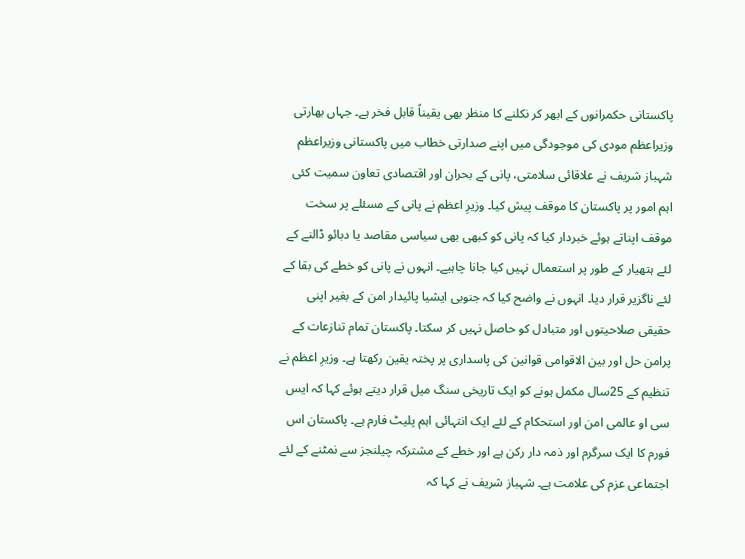پاکستانی حکمرانوں کے ابھر کر نکلنے کا منظر بھی یقیناً قابل فخر ہے۔ جہاں بھارتی وزیراعظم مودی کی موجودگی میں اپنے صدارتی خطاب میں پاکستانی وزیراعظم شہباز شریف نے علاقائی سلامتی، پانی کے بحران اور اقتصادی تعاون سمیت کئی اہم امور پر پاکستان کا موقف پیش کیا۔ وزیرِ اعظم نے پانی کے مسئلے پر سخت موقف اپناتے ہوئے خبردار کیا کہ پانی کو کبھی بھی سیاسی مقاصد یا دبائو ڈالنے کے لئے ہتھیار کے طور پر استعمال نہیں کیا جانا چاہیے۔ انہوں نے پانی کو خطے کی بقا کے لئے ناگزیر قرار دیا۔ انہوں نے واضح کیا کہ جنوبی ایشیا پائیدار امن کے بغیر اپنی حقیقی صلاحیتوں اور متبادل کو حاصل نہیں کر سکتا۔ پاکستان تمام تنازعات کے پرامن حل اور بین الاقوامی قوانین کی پاسداری پر پختہ یقین رکھتا ہے۔ وزیرِ اعظم نے تنظیم کے 25سال مکمل ہونے کو ایک تاریخی سنگ میل قرار دیتے ہوئے کہا کہ ایس سی او عالمی امن اور استحکام کے لئے ایک انتہائی اہم پلیٹ فارم ہے۔ پاکستان اس فورم کا ایک سرگرم اور ذمہ دار رکن ہے اور خطے کے مشترکہ چیلنجز سے نمٹنے کے لئے اجتماعی عزم کی علامت ہے۔ شہباز شریف نے کہا کہ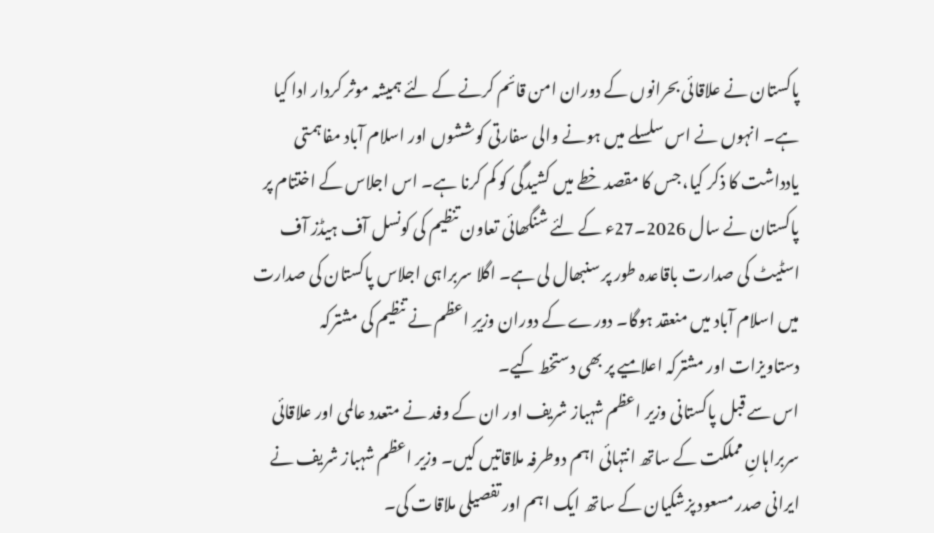پاکستان نے علاقائی بحرانوں کے دوران امن قائم کرنے کے لئے ہمیشہ موثر کردار ادا کیا ہے۔ انہوں نے اس سلسلے میں ہونے والی سفارتی کوششوں اور اسلام آباد مفاہمتی یادداشت کا ذکر کیا، جس کا مقصد خطے میں کشیدگی کو کم کرنا ہے۔ اس اجلاس کے اختتام پر پاکستان نے سال 2026۔27ء کے لئے شنگھائی تعاون تنظیم کی کونسل آف ہیڈز آف اسٹیٹ کی صدارت باقاعدہ طور پر سنبھال لی ہے۔ اگلا سربراہی اجلاس پاکستان کی صدارت میں اسلام آباد میں منعقد ہوگا۔ دورے کے دوران وزیرِ اعظم نے تنظیم کی مشترکہ دستاویزات اور مشترکہ اعلامیے پر بھی دستخط کیے۔
اس سے قبل پاکستانی وزیر اعظم شہباز شریف اور ان کے وفد نے متعدد عالمی اور علاقائی سربراہانِ مملکت کے ساتھ انتہائی اہم دوطرفہ ملاقاتیں کیں۔ وزیر اعظم شہباز شریف نے ایرانی صدر مسعود پزشکیان کے ساتھ ایک اہم اور تفصیلی ملاقات کی۔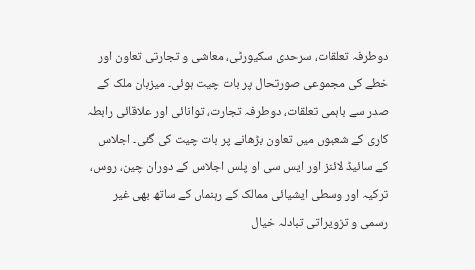دوطرفہ تعلقات، سرحدی سکیورٹی، معاشی و تجارتی تعاون اور خطے کی مجموعی صورتحال پر بات چیت ہوئی۔ میزبان ملک کے صدر سے باہمی تعلقات، دوطرفہ تجارت، توانائی اور علاقائی رابطہ کاری کے شعبوں میں تعاون بڑھانے پر بات چیت کی گئی۔ اجلاس کے سائیڈ لائنز اور ایس سی او پلس اجلاس کے دوران چین، روس، ترکیہ اور وسطی ایشیائی ممالک کے رہنماں کے ساتھ بھی غیر رسمی و تزویراتی تبادلہ خیال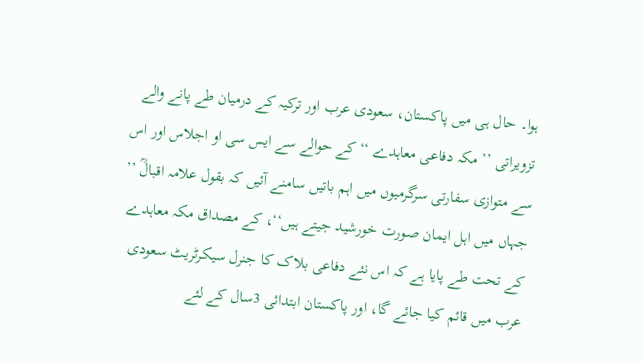ہوا۔ حال ہی میں پاکستان، سعودی عرب اور ترکیہ کے درمیان طے پانے والے تزویراتی ’’ مکہ دفاعی معاہدے ‘‘ کے حوالے سے ایس سی او اجلاس اور اس سے متوازی سفارتی سرگرمیوں میں اہم باتیں سامنے آئیں کہ بقول علامہ اقبالؒ ’’ جہاں میں اہل ایمان صورت خورشید جیتے ہیں‘‘، کے مصداق مکہ معاہدے کے تحت طے پایا ہے کہ اس نئے دفاعی بلاک کا جنرل سیکرٹریٹ سعودی عرب میں قائم کیا جائے گا، اور پاکستان ابتدائی 3سال کے لئے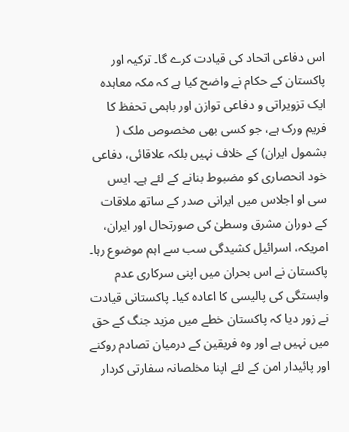اس دفاعی اتحاد کی قیادت کرے گا۔ ترکیہ اور پاکستان کے حکام نے واضح کیا ہے کہ مکہ معاہدہ ایک تزویراتی و دفاعی توازن اور باہمی تحفظ کا فریم ورک ہے، جو کسی بھی مخصوص ملک ( بشمول ایران) کے خلاف نہیں بلکہ علاقائی، دفاعی خود انحصاری کو مضبوط بنانے کے لئے ہے۔ ایس سی او اجلاس میں ایرانی صدر کے ساتھ ملاقات کے دوران مشرق وسطیٰ کی صورتحال اور ایران، امریکہ، اسرائیل کشیدگی سب سے اہم موضوع رہا۔ پاکستان نے اس بحران میں اپنی سرکاری عدم وابستگی کی پالیسی کا اعادہ کیا۔ پاکستانی قیادت نے زور دیا کہ پاکستان خطے میں مزید جنگ کے حق میں نہیں ہے اور وہ فریقین کے درمیان تصادم روکنے اور پائیدار امن کے لئے اپنا مخلصانہ سفارتی کردار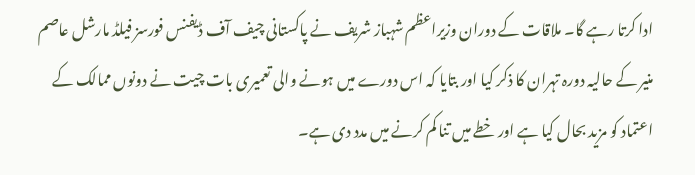ادا کرتا رہے گا۔ ملاقات کے دوران وزیراعظم شہباز شریف نے پاکستانی چیف آف ڈیفنس فورسز فیلڈ مارشل عاصم منیر کے حالیہ دورہ تہران کا ذکر کیا اور بتایا کہ اس دورے میں ہونے والی تعمیری بات چیت نے دونوں ممالک کے اعتماد کو مزید بحال کیا ہے اور خطے میں تنا کم کرنے میں مدد دی ہے۔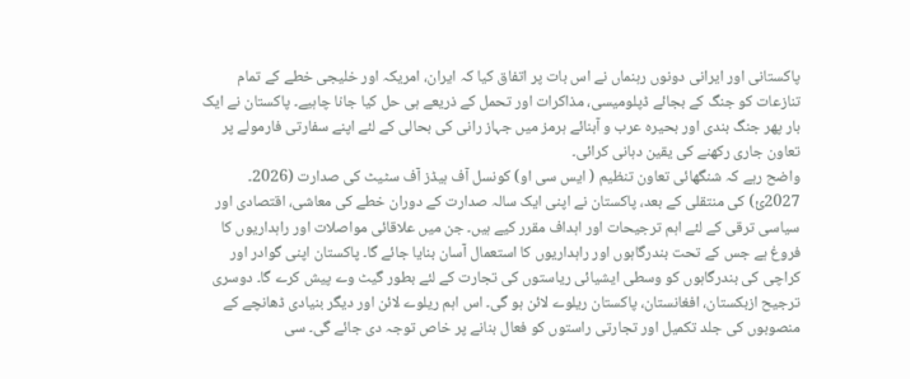پاکستانی اور ایرانی دونوں رہنماں نے اس بات پر اتفاق کیا کہ ایران، امریکہ اور خلیجی خطے کے تمام تنازعات کو جنگ کے بجائے ڈپلومیسی، مذاکرات اور تحمل کے ذریعے ہی حل کیا جانا چاہیے۔ پاکستان نے ایک بار پھر جنگ بندی اور بحیرہ عرب و آبنائے ہرمز میں جہاز رانی کی بحالی کے لئے اپنے سفارتی فارمولے پر تعاون جاری رکھنے کی یقین دہانی کرائی۔
واضح رہے کہ شنگھائی تعاون تنظیم ( ایس سی او) کونسل آف ہیڈز آف سٹیٹ کی صدارت (2026۔ 2027ئ) کی منتقلی کے بعد، پاکستان نے اپنی ایک سالہ صدارت کے دوران خطے کی معاشی، اقتصادی اور سیاسی ترقی کے لئے اہم ترجیحات اور اہداف مقرر کیے ہیں۔ جن میں علاقائی مواصلات اور راہداریوں کا فروغ ہے جس کے تحت بندرگاہوں اور راہداریوں کا استعمال آسان بنایا جائے گا۔ پاکستان اپنی گوادر اور کراچی کی بندرگاہوں کو وسطی ایشیائی ریاستوں کی تجارت کے لئے بطور گیٹ وے پیش کرے گا۔ دوسری ترجیح ازبکستان، افغانستان، پاکستان ریلوے لائن ہو گی۔ اس اہم ریلوے لائن اور دیگر بنیادی ڈھانچے کے منصوبوں کی جلد تکمیل اور تجارتی راستوں کو فعال بنانے پر خاص توجہ دی جائے گی۔ سی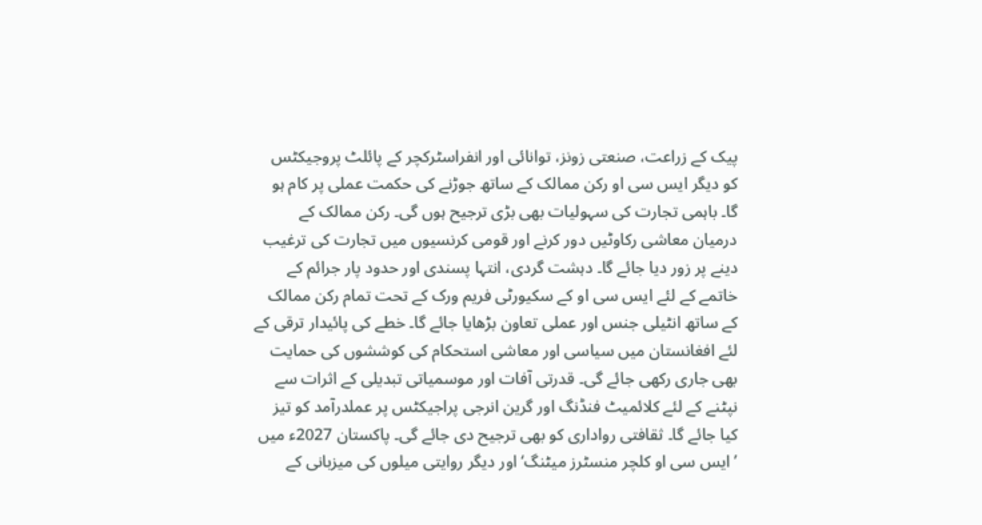پیک کے زراعت، صنعتی زونز، توانائی اور انفراسٹرکچر کے پائلٹ پروجیکٹس کو دیگر ایس سی او رکن ممالک کے ساتھ جوڑنے کی حکمت عملی پر کام ہو گا۔ باہمی تجارت کی سہولیات بھی بڑی ترجیح ہوں گی۔ رکن ممالک کے درمیان معاشی رکاوٹیں دور کرنے اور قومی کرنسیوں میں تجارت کی ترغیب دینے پر زور دیا جائے گا۔ دہشت گردی، انتہا پسندی اور حدود پار جرائم کے خاتمے کے لئے ایس سی او کے سکیورٹی فریم ورک کے تحت تمام رکن ممالک کے ساتھ انٹیلی جنس اور عملی تعاون بڑھایا جائے گا۔ خطے کی پائیدار ترقی کے لئے افغانستان میں سیاسی اور معاشی استحکام کی کوششوں کی حمایت بھی جاری رکھی جائے گی۔ قدرتی آفات اور موسمیاتی تبدیلی کے اثرات سے نپٹنے کے لئے کلائمیٹ فنڈنگ اور گرین انرجی پراجیکٹس پر عملدرآمد کو تیز کیا جائے گا۔ ثقافتی رواداری کو بھی ترجیح دی جائے گی۔ پاکستان 2027ء میں ’ ایس سی او کلچر منسٹرز میٹنگ‘ اور دیگر روایتی میلوں کی میزبانی کے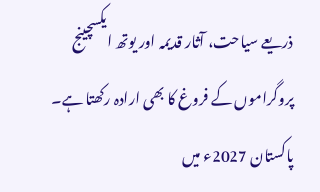ذریعے سیاحت، آثار قدیمہ اور یوتھ ایکسچینج پروگراموں کے فروغ کا بھی ارادہ رکھتا ہے۔
پاکستان 2027ء میں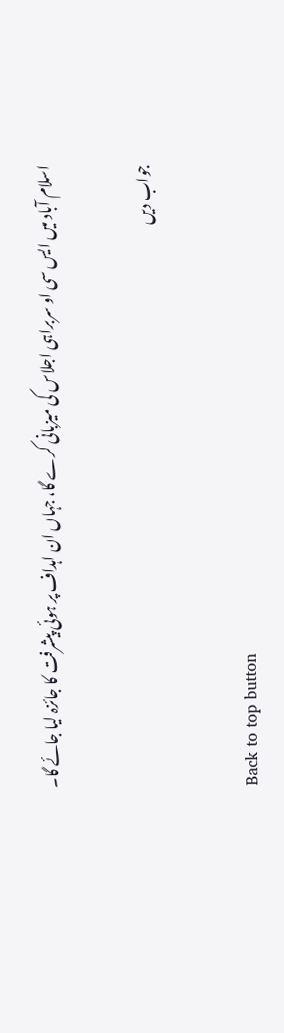اسلام آباد میں ایس سی او سربراہی اجلاس کی میزبانی کرے گا، جہاں ان اہداف پر ہوئی پیشرفت کا جائزہ لیا جائے گا۔

جواب دیں

Back to top button